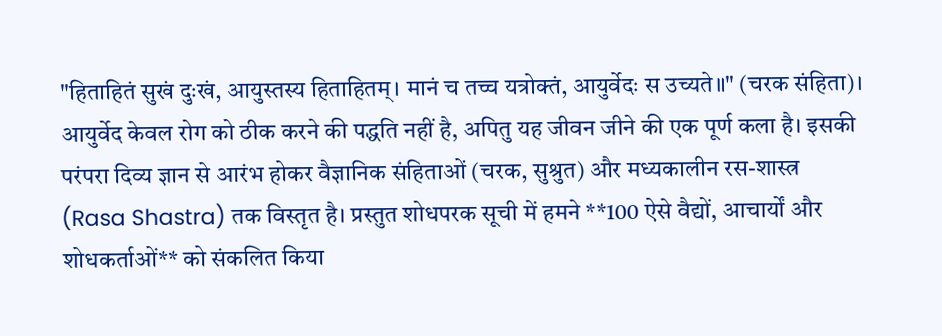"हिताहितं सुखं दुःखं, आयुस्तस्य हिताहितम्। मानं च तच्च यत्रोक्तं, आयुर्वेदः स उच्यते॥" (चरक संहिता)।
आयुर्वेद केवल रोग को ठीक करने की पद्धति नहीं है, अपितु यह जीवन जीने की एक पूर्ण कला है। इसकी परंपरा दिव्य ज्ञान से आरंभ होकर वैज्ञानिक संहिताओं (चरक, सुश्रुत) और मध्यकालीन रस-शास्त्र (Rasa Shastra) तक विस्तृत है। प्रस्तुत शोधपरक सूची में हमने **100 ऐसे वैद्यों, आचार्यों और शोधकर्ताओं** को संकलित किया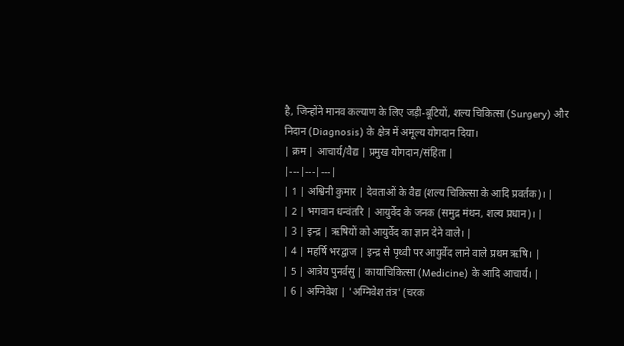है, जिन्होंने मानव कल्याण के लिए जड़ी-बूटियों, शल्य चिकित्सा (Surgery) और निदान (Diagnosis) के क्षेत्र में अमूल्य योगदान दिया।
| क्रम | आचार्य/वैद्य | प्रमुख योगदान/संहिता |
|---|---|---|
| 1 | अश्विनी कुमार | देवताओं के वैद्य (शल्य चिकित्सा के आदि प्रवर्तक)। |
| 2 | भगवान धन्वंतरि | आयुर्वेद के जनक (समुद्र मंथन, शल्य प्रधान)। |
| 3 | इन्द्र | ऋषियों को आयुर्वेद का ज्ञान देने वाले। |
| 4 | महर्षि भरद्वाज | इन्द्र से पृथ्वी पर आयुर्वेद लाने वाले प्रथम ऋषि। |
| 5 | आत्रेय पुनर्वसु | कायाचिकित्सा (Medicine) के आदि आचार्य। |
| 6 | अग्निवेश | 'अग्निवेश तंत्र' (चरक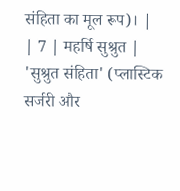संहिता का मूल रूप)। |
| 7 | महर्षि सुश्रुत | 'सुश्रुत संहिता' (प्लास्टिक सर्जरी और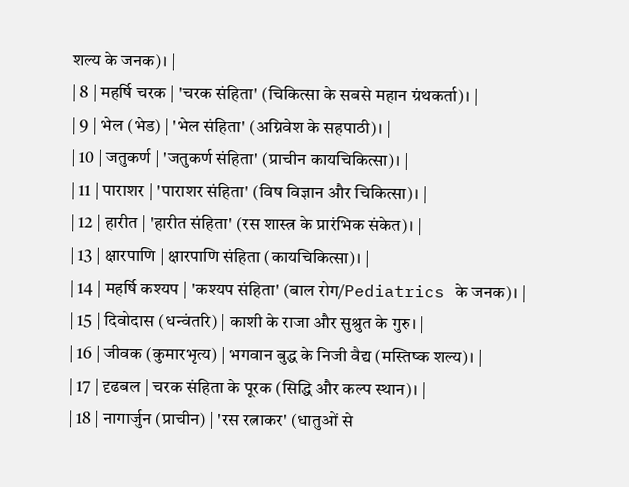शल्य के जनक)। |
| 8 | महर्षि चरक | 'चरक संहिता' (चिकित्सा के सबसे महान ग्रंथकर्ता)। |
| 9 | भेल (भेड) | 'भेल संहिता' (अग्निवेश के सहपाठी)। |
| 10 | जतुकर्ण | 'जतुकर्ण संहिता' (प्राचीन कायचिकित्सा)। |
| 11 | पाराशर | 'पाराशर संहिता' (विष विज्ञान और चिकित्सा)। |
| 12 | हारीत | 'हारीत संहिता' (रस शास्त्र के प्रारंभिक संकेत)। |
| 13 | क्षारपाणि | क्षारपाणि संहिता (कायचिकित्सा)। |
| 14 | महर्षि कश्यप | 'कश्यप संहिता' (बाल रोग/Pediatrics के जनक)। |
| 15 | दिवोदास (धन्वंतरि) | काशी के राजा और सुश्रुत के गुरु। |
| 16 | जीवक (कुमारभृत्य) | भगवान बुद्ध के निजी वैद्य (मस्तिष्क शल्य)। |
| 17 | दृढबल | चरक संहिता के पूरक (सिद्धि और कल्प स्थान)। |
| 18 | नागार्जुन (प्राचीन) | 'रस रत्नाकर' (धातुओं से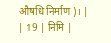औषधि निर्माण)। |
| 19 | निमि |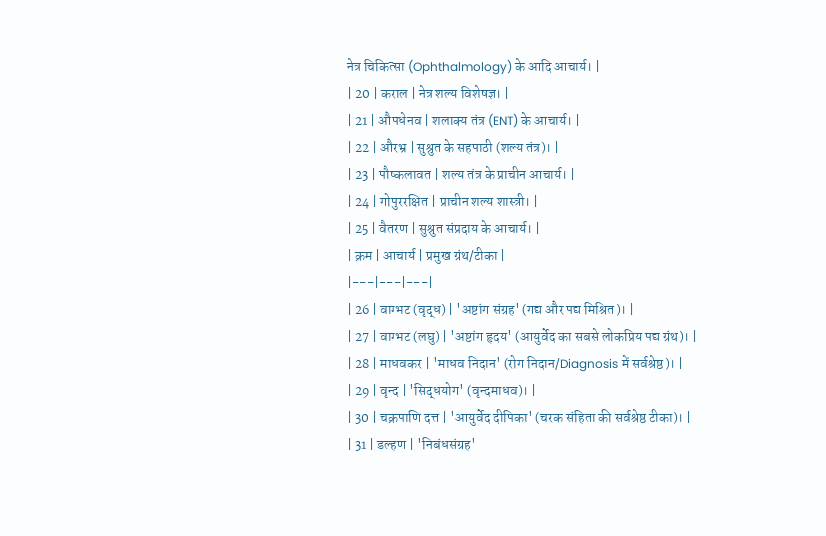नेत्र चिकित्सा (Ophthalmology) के आदि आचार्य। |
| 20 | कराल | नेत्र शल्य विशेषज्ञ। |
| 21 | औपधेनव | शलाक्य तंत्र (ENT) के आचार्य। |
| 22 | औरभ्र | सुश्रुत के सहपाठी (शल्य तंत्र)। |
| 23 | पौष्कलावत | शल्य तंत्र के प्राचीन आचार्य। |
| 24 | गोपुररक्षित | प्राचीन शल्य शास्त्री। |
| 25 | वैतरण | सुश्रुत संप्रदाय के आचार्य। |
| क्रम | आचार्य | प्रमुख ग्रंथ/टीका |
|---|---|---|
| 26 | वाग्भट (वृद्ध) | 'अष्टांग संग्रह' (गद्य और पद्य मिश्रित)। |
| 27 | वाग्भट (लघु) | 'अष्टांग हृदय' (आयुर्वेद का सबसे लोकप्रिय पद्य ग्रंथ)। |
| 28 | माधवकर | 'माधव निदान' (रोग निदान/Diagnosis में सर्वश्रेष्ठ)। |
| 29 | वृन्द | 'सिद्धयोग' (वृन्दमाधव)। |
| 30 | चक्रपाणि दत्त | 'आयुर्वेद दीपिका' (चरक संहिता की सर्वश्रेष्ठ टीका)। |
| 31 | डल्हण | 'निबंधसंग्रह'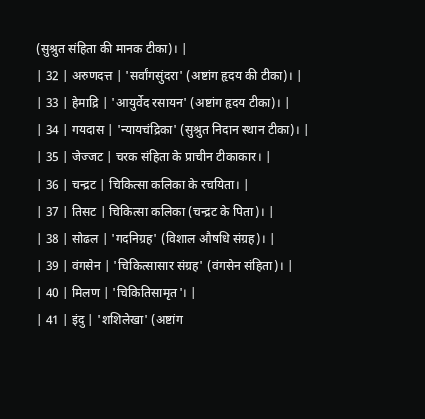(सुश्रुत संहिता की मानक टीका)। |
| 32 | अरुणदत्त | 'सर्वांगसुंदरा' (अष्टांग हृदय की टीका)। |
| 33 | हेमाद्रि | 'आयुर्वेद रसायन' (अष्टांग हृदय टीका)। |
| 34 | गयदास | 'न्यायचंद्रिका' (सुश्रुत निदान स्थान टीका)। |
| 35 | जेज्जट | चरक संहिता के प्राचीन टीकाकार। |
| 36 | चन्द्रट | चिकित्सा कलिका के रचयिता। |
| 37 | तिसट | चिकित्सा कलिका (चन्द्रट के पिता)। |
| 38 | सोढल | 'गदनिग्रह' (विशाल औषधि संग्रह)। |
| 39 | वंगसेन | 'चिकित्सासार संग्रह' (वंगसेन संहिता)। |
| 40 | मिलण | 'चिकितिसामृत'। |
| 41 | इंदु | 'शशिलेखा' (अष्टांग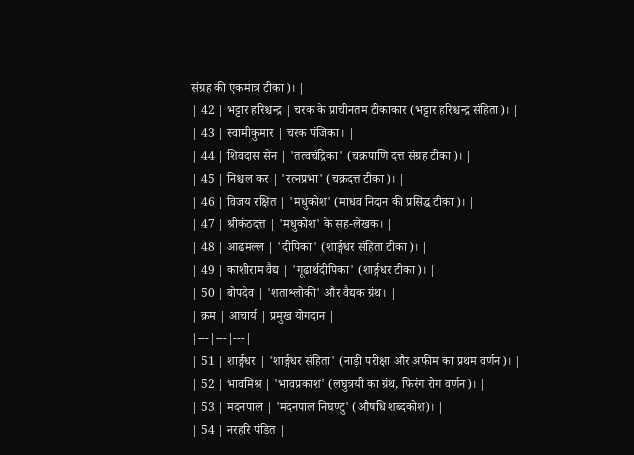संग्रह की एकमात्र टीका)। |
| 42 | भट्टार हरिश्चन्द्र | चरक के प्राचीनतम टीकाकार (भट्टार हरिश्चन्द्र संहिता)। |
| 43 | स्वामीकुमार | चरक पंजिका। |
| 44 | शिवदास सेन | 'तत्वचंद्रिका' (चक्रपाणि दत्त संग्रह टीका)। |
| 45 | निश्चल कर | 'रत्नप्रभा' (चक्रदत्त टीका)। |
| 46 | विजय रक्षित | 'मधुकोश' (माधव निदान की प्रसिद्ध टीका)। |
| 47 | श्रीकंठदत्त | 'मधुकोश' के सह-लेखक। |
| 48 | आढमल्ल | 'दीपिका' (शार्ङ्गधर संहिता टीका)। |
| 49 | काशीराम वैद्य | 'गूढार्थदीपिका' (शार्ङ्गधर टीका)। |
| 50 | बोपदेव | 'शताश्लोकी' और वैद्यक ग्रंथ। |
| क्रम | आचार्य | प्रमुख योगदान |
|---|---|---|
| 51 | शार्ङ्गधर | 'शार्ङ्गधर संहिता' (नाड़ी परीक्षा और अफीम का प्रथम वर्णन)। |
| 52 | भावमिश्र | 'भावप्रकाश' (लघुत्रयी का ग्रंथ, फिरंग रोग वर्णन)। |
| 53 | मदनपाल | 'मदनपाल निघण्टु' (औषधि शब्दकोश)। |
| 54 | नरहरि पंडित |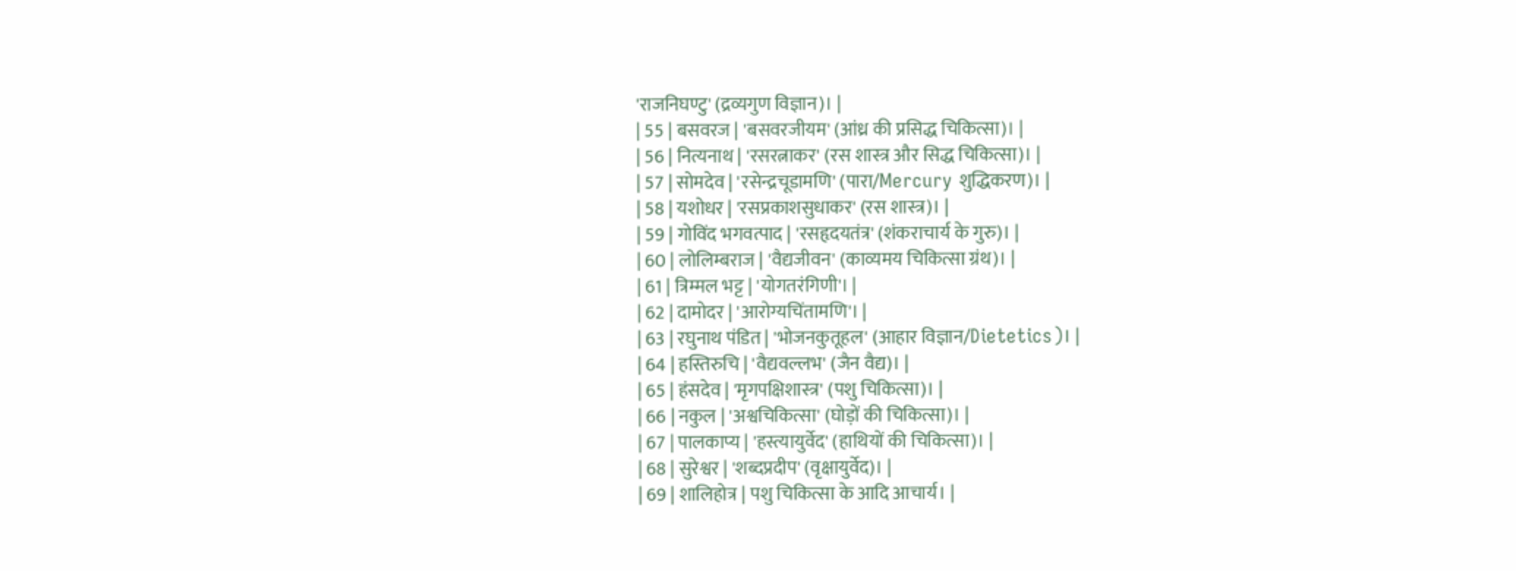'राजनिघण्टु' (द्रव्यगुण विज्ञान)। |
| 55 | बसवरज | 'बसवरजीयम' (आंध्र की प्रसिद्ध चिकित्सा)। |
| 56 | नित्यनाथ | 'रसरत्नाकर' (रस शास्त्र और सिद्ध चिकित्सा)। |
| 57 | सोमदेव | 'रसेन्द्रचूडामणि' (पारा/Mercury शुद्धिकरण)। |
| 58 | यशोधर | 'रसप्रकाशसुधाकर' (रस शास्त्र)। |
| 59 | गोविंद भगवत्पाद | 'रसहृदयतंत्र' (शंकराचार्य के गुरु)। |
| 60 | लोलिम्बराज | 'वैद्यजीवन' (काव्यमय चिकित्सा ग्रंथ)। |
| 61 | त्रिम्मल भट्ट | 'योगतरंगिणी'। |
| 62 | दामोदर | 'आरोग्यचिंतामणि'। |
| 63 | रघुनाथ पंडित | 'भोजनकुतूहल' (आहार विज्ञान/Dietetics)। |
| 64 | हस्तिरुचि | 'वैद्यवल्लभ' (जैन वैद्य)। |
| 65 | हंसदेव | 'मृगपक्षिशास्त्र' (पशु चिकित्सा)। |
| 66 | नकुल | 'अश्वचिकित्सा' (घोड़ों की चिकित्सा)। |
| 67 | पालकाप्य | 'हस्त्यायुर्वेद' (हाथियों की चिकित्सा)। |
| 68 | सुरेश्वर | 'शब्दप्रदीप' (वृक्षायुर्वेद)। |
| 69 | शालिहोत्र | पशु चिकित्सा के आदि आचार्य। |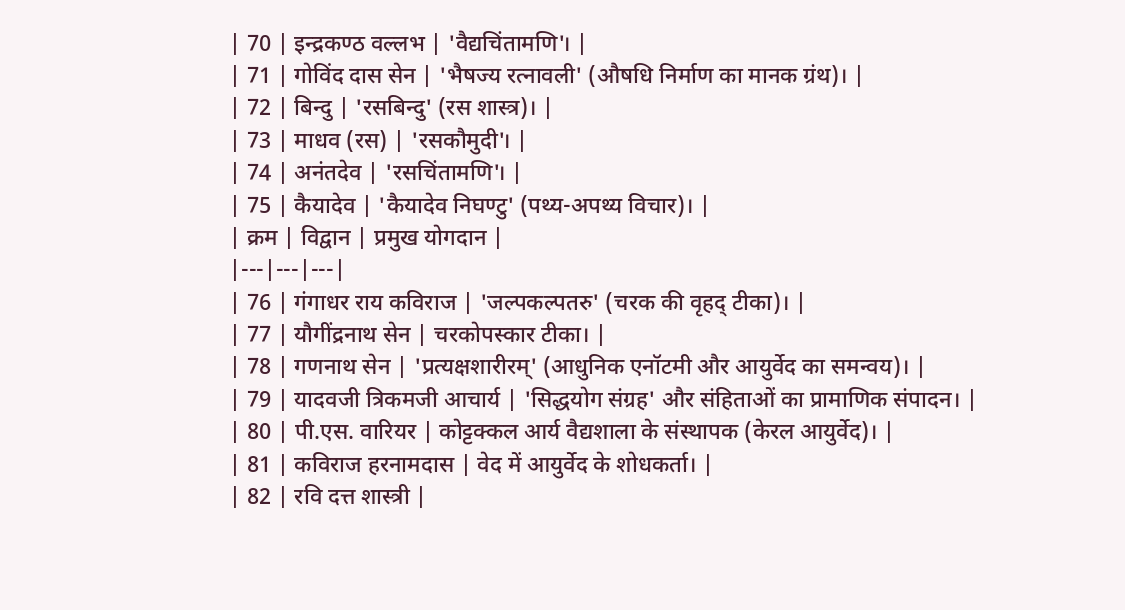| 70 | इन्द्रकण्ठ वल्लभ | 'वैद्यचिंतामणि'। |
| 71 | गोविंद दास सेन | 'भैषज्य रत्नावली' (औषधि निर्माण का मानक ग्रंथ)। |
| 72 | बिन्दु | 'रसबिन्दु' (रस शास्त्र)। |
| 73 | माधव (रस) | 'रसकौमुदी'। |
| 74 | अनंतदेव | 'रसचिंतामणि'। |
| 75 | कैयादेव | 'कैयादेव निघण्टु' (पथ्य-अपथ्य विचार)। |
| क्रम | विद्वान | प्रमुख योगदान |
|---|---|---|
| 76 | गंगाधर राय कविराज | 'जल्पकल्पतरु' (चरक की वृहद् टीका)। |
| 77 | यौगींद्रनाथ सेन | चरकोपस्कार टीका। |
| 78 | गणनाथ सेन | 'प्रत्यक्षशारीरम्' (आधुनिक एनॉटमी और आयुर्वेद का समन्वय)। |
| 79 | यादवजी त्रिकमजी आचार्य | 'सिद्धयोग संग्रह' और संहिताओं का प्रामाणिक संपादन। |
| 80 | पी.एस. वारियर | कोट्टक्कल आर्य वैद्यशाला के संस्थापक (केरल आयुर्वेद)। |
| 81 | कविराज हरनामदास | वेद में आयुर्वेद के शोधकर्ता। |
| 82 | रवि दत्त शास्त्री |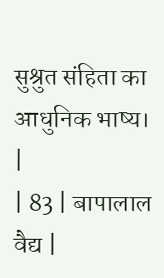सुश्रुत संहिता का आधुनिक भाष्य। |
| 83 | बापालाल वैद्य |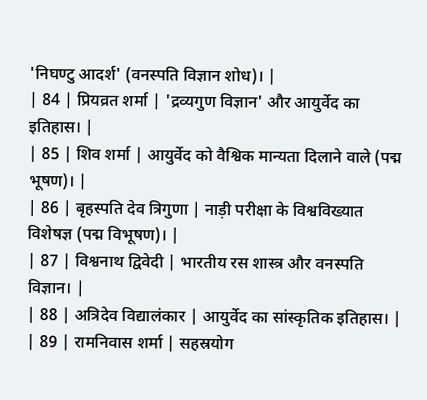'निघण्टु आदर्श' (वनस्पति विज्ञान शोध)। |
| 84 | प्रियव्रत शर्मा | 'द्रव्यगुण विज्ञान' और आयुर्वेद का इतिहास। |
| 85 | शिव शर्मा | आयुर्वेद को वैश्विक मान्यता दिलाने वाले (पद्म भूषण)। |
| 86 | बृहस्पति देव त्रिगुणा | नाड़ी परीक्षा के विश्वविख्यात विशेषज्ञ (पद्म विभूषण)। |
| 87 | विश्वनाथ द्विवेदी | भारतीय रस शास्त्र और वनस्पति विज्ञान। |
| 88 | अत्रिदेव विद्यालंकार | आयुर्वेद का सांस्कृतिक इतिहास। |
| 89 | रामनिवास शर्मा | सहस्रयोग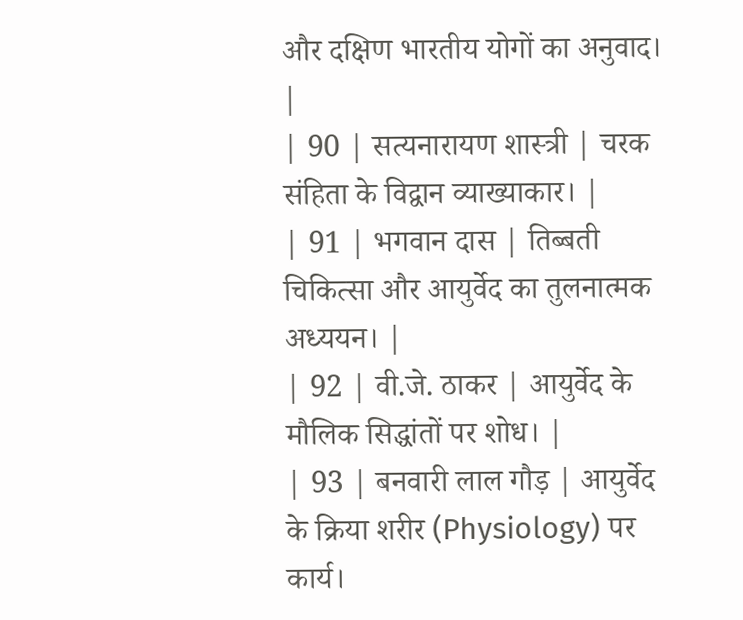और दक्षिण भारतीय योगों का अनुवाद। |
| 90 | सत्यनारायण शास्त्री | चरक संहिता के विद्वान व्याख्याकार। |
| 91 | भगवान दास | तिब्बती चिकित्सा और आयुर्वेद का तुलनात्मक अध्ययन। |
| 92 | वी.जे. ठाकर | आयुर्वेद के मौलिक सिद्धांतों पर शोध। |
| 93 | बनवारी लाल गौड़ | आयुर्वेद के क्रिया शरीर (Physiology) पर कार्य।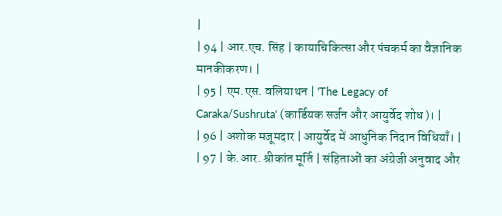|
| 94 | आर.एच. सिंह | कायाचिकित्सा और पंचकर्म का वैज्ञानिक मानकीकरण। |
| 95 | एम.एस. वलियाथन | 'The Legacy of Caraka/Sushruta' (कार्डियक सर्जन और आयुर्वेद शोध)। |
| 96 | अशोक मजूमदार | आयुर्वेद में आधुनिक निदान विधियाँ। |
| 97 | के.आर. श्रीकांत मूर्ति | संहिताओं का अंग्रेजी अनुवाद और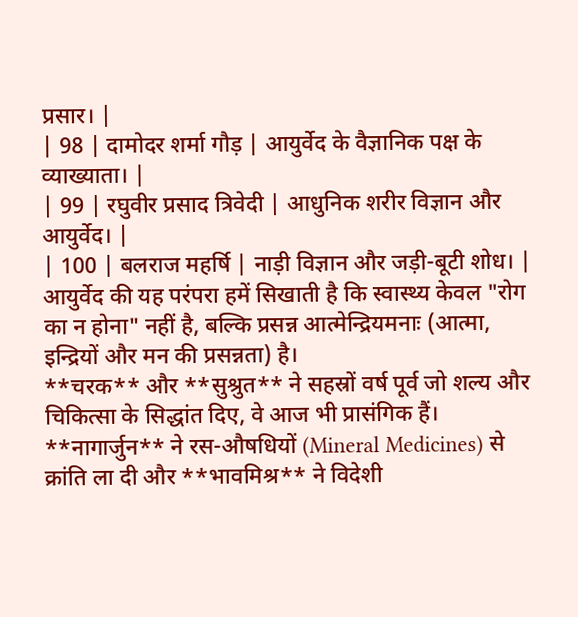प्रसार। |
| 98 | दामोदर शर्मा गौड़ | आयुर्वेद के वैज्ञानिक पक्ष के व्याख्याता। |
| 99 | रघुवीर प्रसाद त्रिवेदी | आधुनिक शरीर विज्ञान और आयुर्वेद। |
| 100 | बलराज महर्षि | नाड़ी विज्ञान और जड़ी-बूटी शोध। |
आयुर्वेद की यह परंपरा हमें सिखाती है कि स्वास्थ्य केवल "रोग का न होना" नहीं है, बल्कि प्रसन्न आत्मेन्द्रियमनाः (आत्मा, इन्द्रियों और मन की प्रसन्नता) है।
**चरक** और **सुश्रुत** ने सहस्रों वर्ष पूर्व जो शल्य और चिकित्सा के सिद्धांत दिए, वे आज भी प्रासंगिक हैं। **नागार्जुन** ने रस-औषधियों (Mineral Medicines) से क्रांति ला दी और **भावमिश्र** ने विदेशी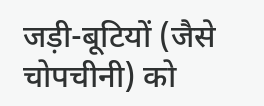जड़ी-बूटियों (जैसे चोपचीनी) को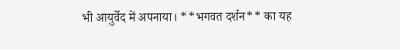भी आयुर्वेद में अपनाया। **भगवत दर्शन** का यह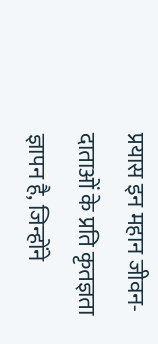प्रयास इन महान जीवन-दाताओं के प्रति कृतज्ञता ज्ञापन है, जिन्होंने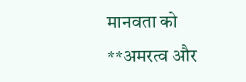मानवता को **अमरत्व और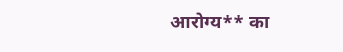आरोग्य** का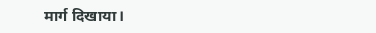मार्ग दिखाया।